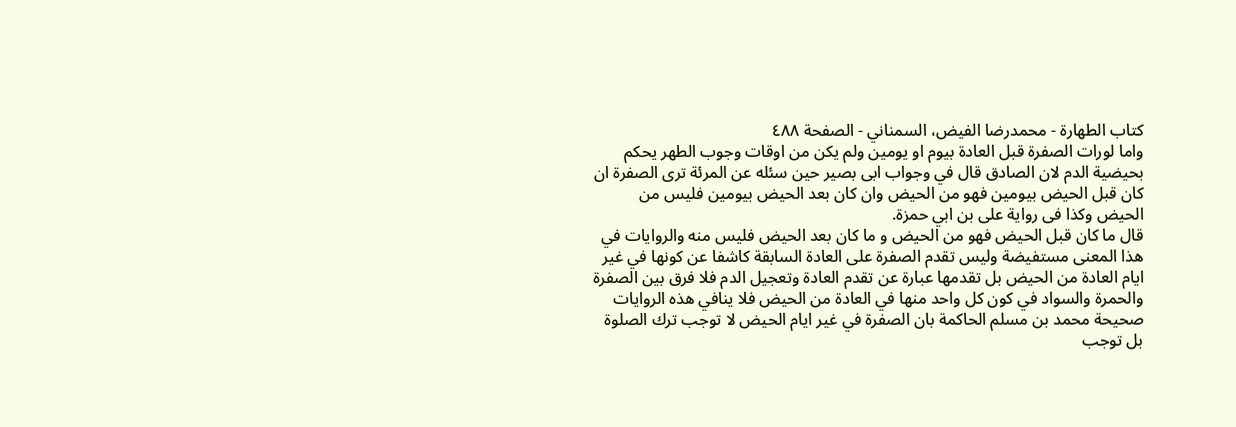كتاب الطهارة - محمدرضا الفيض، السمناني - الصفحة ٤٨٨
واما لورات الصفرة قبل العادة بيوم او يومين ولم يكن من اوقات وجوب الطهر يحكم بحيضية الدم لان الصادق قال في وجواب ابى بصير حين سئله عن المرئة ترى الصفرة ان كان قبل الحيض بيومين فهو من الحيض وان كان بعد الحيض بيومين فليس من الحيض وكذا فى رواية على بن ابي حمزة.
قال ما كان قبل الحيض فهو من الحيض و ما كان بعد الحيض فليس منه والروايات في هذا المعنى مستفيضة وليس تقدم الصفرة على العادة السابقة كاشفا عن كونها في غير ايام العادة من الحيض بل تقدمها عبارة عن تقدم العادة وتعجيل الدم فلا فرق بين الصفرة والحمرة والسواد في كون كل واحد منها في العادة من الحيض فلا ينافي هذه الروايات صحيحة محمد بن مسلم الحاكمة بان الصفرة في غير ايام الحيض لا توجب ترك الصلوة بل توجب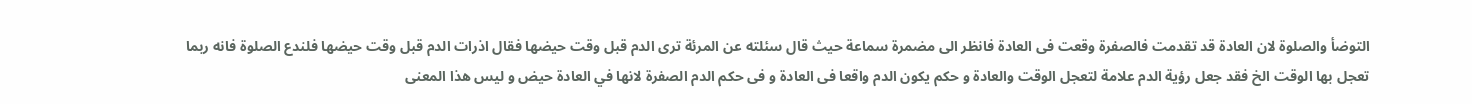التوضأ والصلوة لان العادة قد تقدمت فالصفرة وقعت فى العادة فانظر الى مضمرة سماعة حيث قال سئلته عن المرئة ترى الدم قبل وقت حيضها فقال اذرات الدم قبل وقت حيضها فلندع الصلوة فانه ربما تعجل بها الوقت الخ فقد جعل رؤية الدم علامة لتعجل الوقت والعادة و حكم يكون الدم واقعا فى العادة و فى حكم الدم الصفرة لانها في العادة حيض و ليس هذا المعنى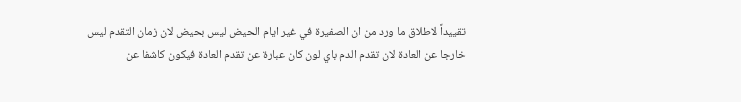تقييداً لاطلاق ما ورد من ان الصفيرة في غير ايام الحيض ليس بحيض لان زمان التقدم ليس خارجا عن العادة لان تقدم الدم باي لون كان عبارة عن تقدم العادة فيكون كاشفا عن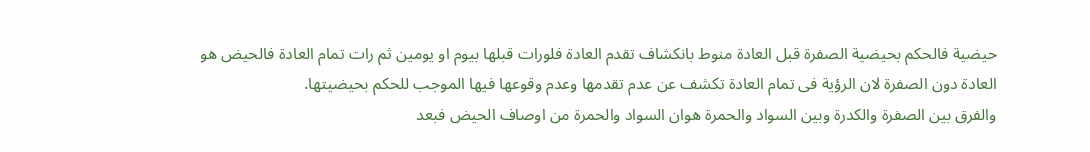حيضية فالحكم بحيضية الصفرة قبل العادة منوط بانكشاف تقدم العادة فلورات قبلها بيوم او يومين ثم رات تمام العادة فالحيض هو العادة دون الصفرة لان الرؤية فى تمام العادة تكشف عن عدم تقدمها وعدم وقوعها فيها الموجب للحكم بحيضيتها.
والفرق بين الصفرة والكدرة وبين السواد والحمرة هوان السواد والحمرة من اوصاف الحيض فبعد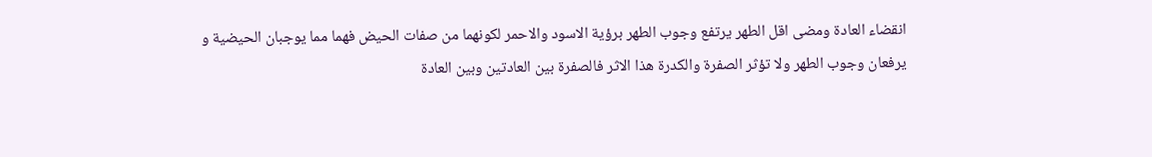انقضاء العادة ومضى اقل الطهر يرتفع وجوب الطهر برؤية الاسود والاحمر لكونهما من صفات الحيض فهما مما يوجبان الحيضية و يرفعان وجوب الطهر ولا تؤثر الصفرة والكدرة هذا الاثر فالصفرة بين العادتين وبين العادة